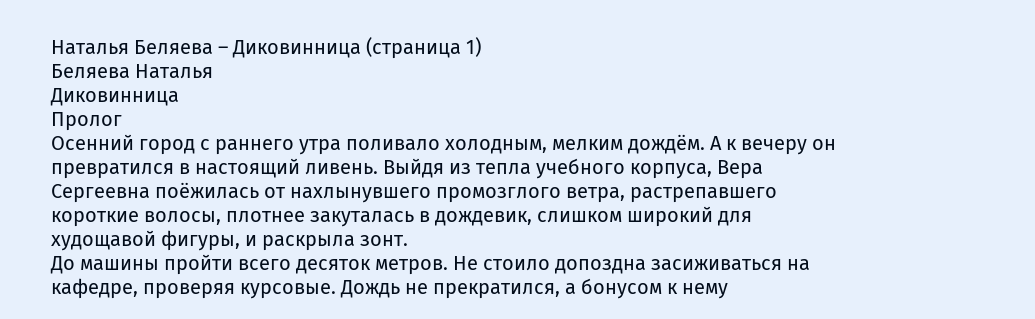Наталья Беляева – Диковинница (страница 1)
Беляева Наталья
Диковинница
Пролог
Осенний город с раннего утра поливало холодным, мелким дождём. А к вечеру он превратился в настоящий ливень. Выйдя из тепла учебного корпуса, Вера Сергеевна поёжилась от нахлынувшего промозглого ветра, растрепавшего короткие волосы, плотнее закуталась в дождевик, слишком широкий для худощавой фигуры, и раскрыла зонт.
До машины пройти всего десяток метров. Не стоило допоздна засиживаться на кафедре, проверяя курсовые. Дождь не прекратился, а бонусом к нему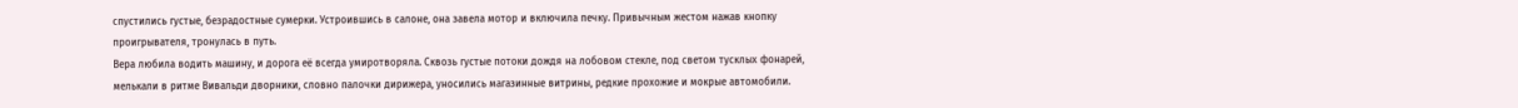спустились густые, безрадостные сумерки. Устроившись в салоне, она завела мотор и включила печку. Привычным жестом нажав кнопку проигрывателя, тронулась в путь.
Вера любила водить машину, и дорога её всегда умиротворяла. Сквозь густые потоки дождя на лобовом стекле, под светом тусклых фонарей, мелькали в ритме Вивальди дворники, словно палочки дирижера, уносились магазинные витрины, редкие прохожие и мокрые автомобили.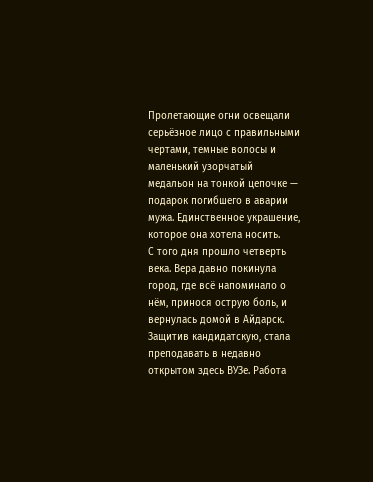Пролетающие огни освещали серьёзное лицо с правильными чертами, темные волосы и маленький узорчатый медальон на тонкой цепочке — подарок погибшего в аварии мужа. Единственное украшение, которое она хотела носить.
С того дня прошло четверть века. Вера давно покинула город, где всё напоминало о нём, принося острую боль, и вернулась домой в Айдарск. Защитив кандидатскую, стала преподавать в недавно открытом здесь ВУЗе. Работа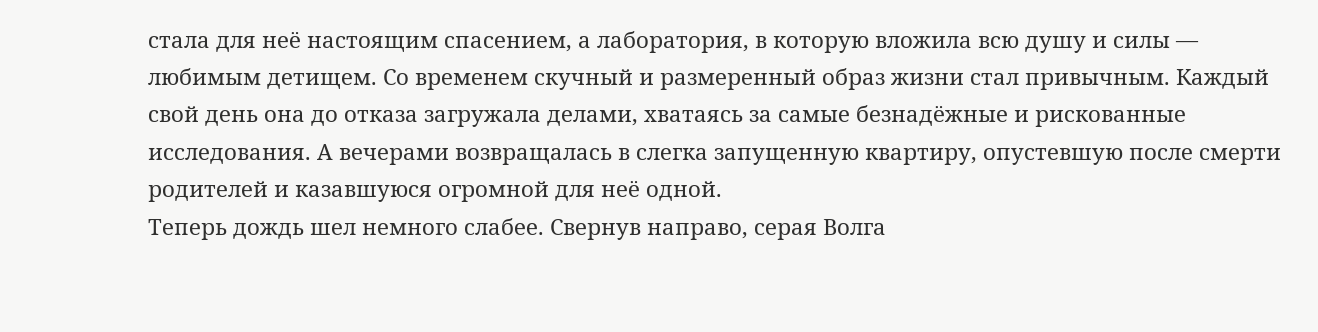стала для неё настоящим спасением, а лаборатория, в которую вложила всю душу и силы — любимым детищем. Со временем скучный и размеренный образ жизни стал привычным. Каждый свой день она до отказа загружала делами, хватаясь за самые безнадёжные и рискованные исследования. А вечерами возвращалась в слегка запущенную квартиру, опустевшую после смерти родителей и казавшуюся огромной для неё одной.
Теперь дождь шел немного слабее. Свернув направо, серая Волга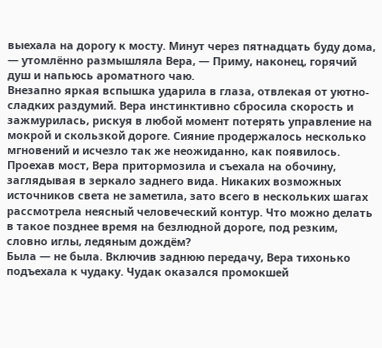выехала на дорогу к мосту. Минут через пятнадцать буду дома, — утомлённо размышляла Вера, — Приму, наконец, горячий душ и напьюсь ароматного чаю.
Внезапно яркая вспышка ударила в глаза, отвлекая от уютно-сладких раздумий. Вера инстинктивно сбросила скорость и зажмурилась, рискуя в любой момент потерять управление на мокрой и скользкой дороге. Сияние продержалось несколько мгновений и исчезло так же неожиданно, как появилось.
Проехав мост, Вера притормозила и съехала на обочину, заглядывая в зеркало заднего вида. Никаких возможных источников света не заметила, зато всего в нескольких шагах рассмотрела неясный человеческий контур. Что можно делать в такое позднее время на безлюдной дороге, под резким, словно иглы, ледяным дождём?
Была — не была. Включив заднюю передачу, Вера тихонько подъехала к чудаку. Чудак оказался промокшей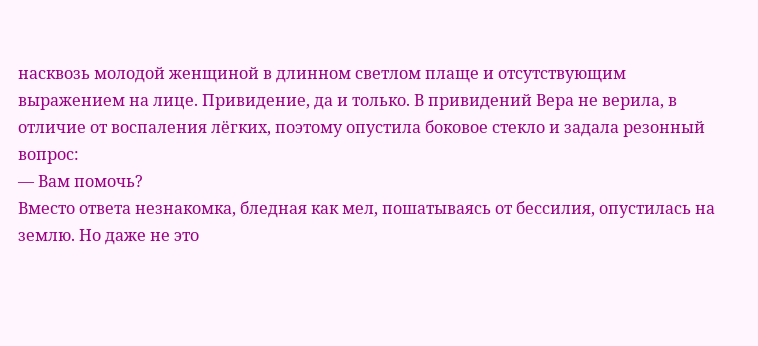насквозь молодой женщиной в длинном светлом плаще и отсутствующим выражением на лице. Привидение, да и только. В привидений Вера не верила, в отличие от воспаления лёгких, поэтому опустила боковое стекло и задала резонный вопрос:
— Вам помочь?
Вместо ответа незнакомка, бледная как мел, пошатываясь от бессилия, опустилась на землю. Но даже не это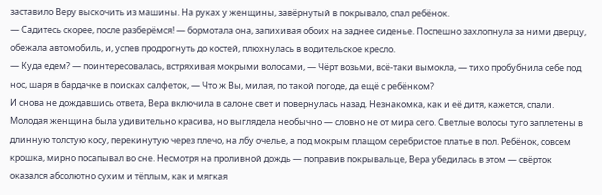заставило Веру выскочить из машины. На руках у женщины, завёрнутый в покрывало, спал ребёнок.
— Садитесь скорее, после разберёмся! — бормотала она, запихивая обоих на заднее сиденье. Поспешно захлопнула за ними дверцу, обежала автомобиль, и, успев продрогнуть до костей, плюхнулась в водительское кресло.
— Куда едем? — поинтересовалась, встряхивая мокрыми волосами, — Чёрт возьми, всё-таки вымокла, — тихо пробубнила себе под нос, шаря в бардачке в поисках салфеток, — Что ж Вы, милая, по такой погоде, да ещё с ребёнком?
И снова не дождавшись ответа, Вера включила в салоне свет и повернулась назад. Незнакомка, как и её дитя, кажется, спали. Молодая женщина была удивительно красива, но выглядела необычно — словно не от мира сего. Светлые волосы туго заплетены в длинную толстую косу, перекинутую через плечо, на лбу очелье, а под мокрым плащом серебристое платье в пол. Ребёнок, совсем крошка, мирно посапывал во сне. Несмотря на проливной дождь — поправив покрывальце, Вера убедилась в этом — свёрток оказался абсолютно сухим и тёплым, как и мягкая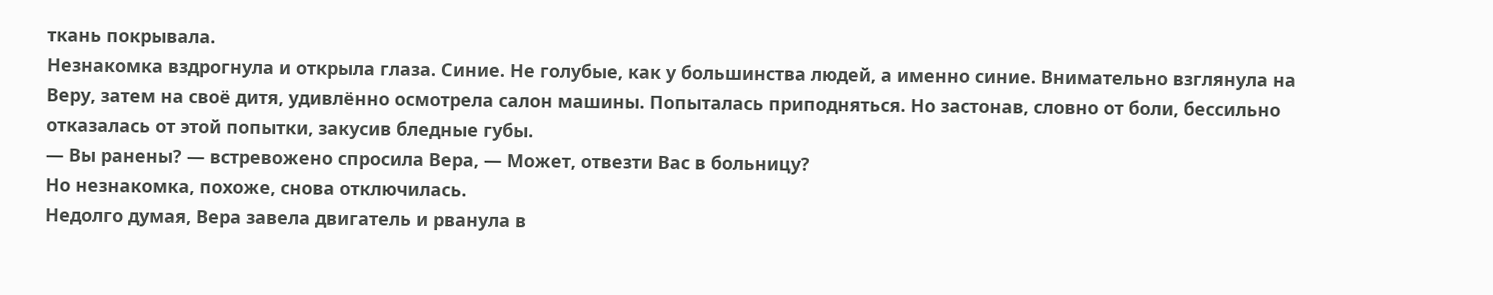ткань покрывала.
Незнакомка вздрогнула и открыла глаза. Синие. Не голубые, как у большинства людей, а именно синие. Внимательно взглянула на Веру, затем на своё дитя, удивлённо осмотрела салон машины. Попыталась приподняться. Но застонав, словно от боли, бессильно отказалась от этой попытки, закусив бледные губы.
— Вы ранены? — встревожено спросила Вера, — Может, отвезти Вас в больницу?
Но незнакомка, похоже, снова отключилась.
Недолго думая, Вера завела двигатель и рванула в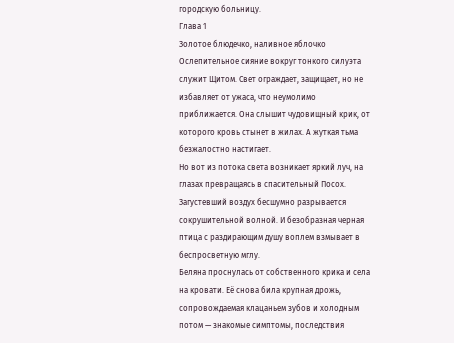городскую больницу.
Глава 1
Золотое блюдечко, наливное яблочко
Ослепительное сияние вокруг тонкого силуэта служит Щитом. Свет ограждает, защищает, но не избавляет от ужаса, что неумолимо приближается. Она слышит чудовищный крик, от которого кровь стынет в жилах. А жуткая тьма безжалостно настигает.
Но вот из потока света возникает яркий луч, на глазах превращаясь в спасительный Посох. Загустевший воздух бесшумно разрывается сокрушительной волной. И безобразная черная птица с раздирающим душу воплем взмывает в беспросветную мглу.
Беляна проснулась от собственного крика и села на кровати. Её снова била крупная дрожь, сопровождаемая клацаньем зубов и холодным потом — знакомые симптомы, последствия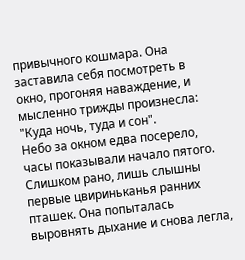привычного кошмара. Она заставила себя посмотреть в окно, прогоняя наваждение, и мысленно трижды произнесла: "Куда ночь, туда и сон".
Небо за окном едва посерело, часы показывали начало пятого. Слишком рано, лишь слышны первые цвириньканья ранних пташек. Она попыталась выровнять дыхание и снова легла,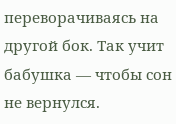переворачиваясь на другой бок. Так учит бабушка — чтобы сон не вернулся.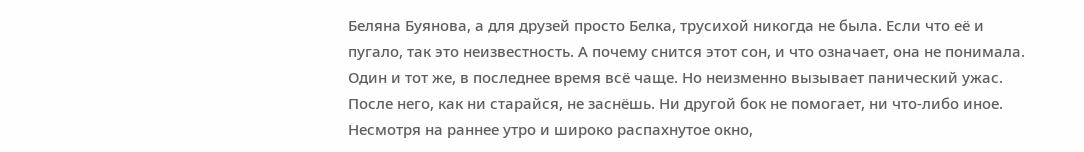Беляна Буянова, а для друзей просто Белка, трусихой никогда не была. Если что её и пугало, так это неизвестность. А почему снится этот сон, и что означает, она не понимала. Один и тот же, в последнее время всё чаще. Но неизменно вызывает панический ужас. После него, как ни старайся, не заснёшь. Ни другой бок не помогает, ни что-либо иное.
Несмотря на раннее утро и широко распахнутое окно,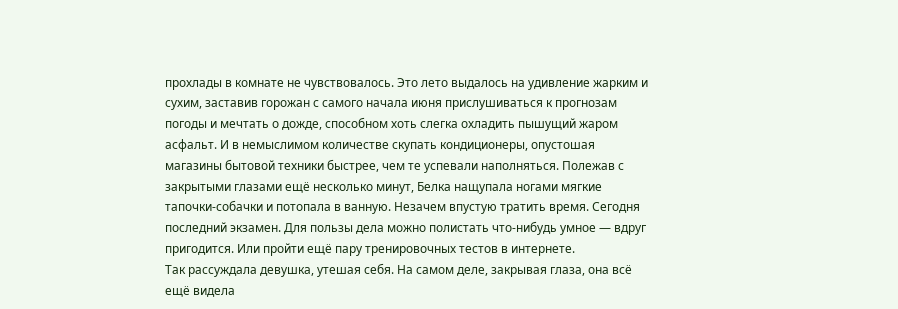прохлады в комнате не чувствовалось. Это лето выдалось на удивление жарким и сухим, заставив горожан с самого начала июня прислушиваться к прогнозам погоды и мечтать о дожде, способном хоть слегка охладить пышущий жаром асфальт. И в немыслимом количестве скупать кондиционеры, опустошая магазины бытовой техники быстрее, чем те успевали наполняться. Полежав с закрытыми глазами ещё несколько минут, Белка нащупала ногами мягкие тапочки-собачки и потопала в ванную. Незачем впустую тратить время. Сегодня последний экзамен. Для пользы дела можно полистать что-нибудь умное — вдруг пригодится. Или пройти ещё пару тренировочных тестов в интернете.
Так рассуждала девушка, утешая себя. На самом деле, закрывая глаза, она всё ещё видела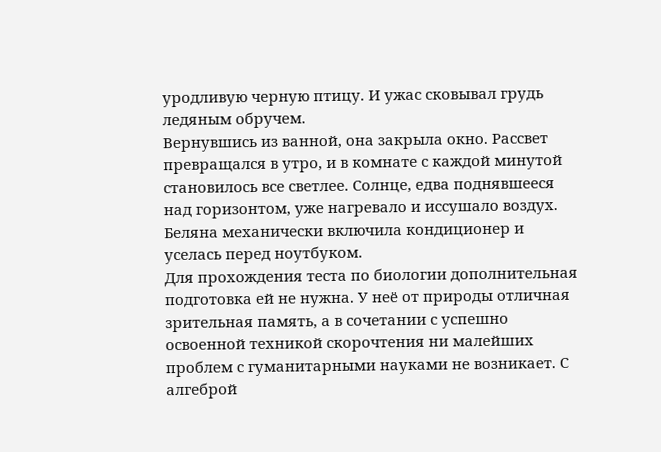уродливую черную птицу. И ужас сковывал грудь ледяным обручем.
Вернувшись из ванной, она закрыла окно. Рассвет превращался в утро, и в комнате с каждой минутой становилось все светлее. Солнце, едва поднявшееся над горизонтом, уже нагревало и иссушало воздух. Беляна механически включила кондиционер и уселась перед ноутбуком.
Для прохождения теста по биологии дополнительная подготовка ей не нужна. У неё от природы отличная зрительная память, а в сочетании с успешно освоенной техникой скорочтения ни малейших проблем с гуманитарными науками не возникает. С алгеброй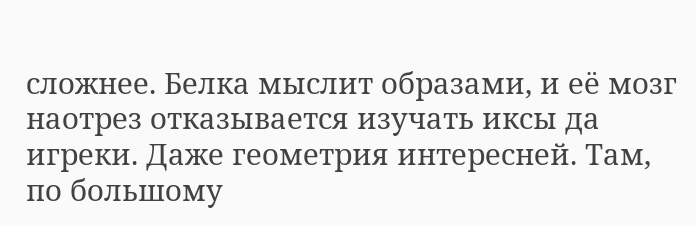сложнее. Белка мыслит образами, и её мозг наотрез отказывается изучать иксы да игреки. Даже геометрия интересней. Там, по большому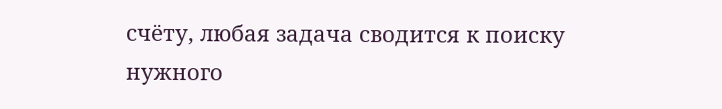счёту, любая задача сводится к поиску нужного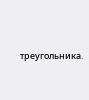треугольника.